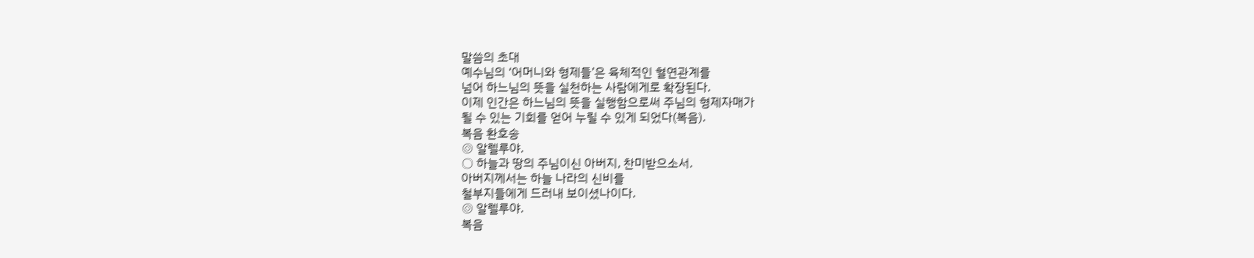말씀의 초대
예수님의 ‘어머니와 형제들’은 육체적인 혈연관계를
넘어 하느님의 뜻을 실천하는 사람에게로 확장된다.
이제 인간은 하느님의 뜻을 실행함으로써 주님의 형제자매가
될 수 있는 기회를 얻어 누릴 수 있게 되었다(복음).
복음 환호송
◎ 알렐루야.
○ 하늘과 땅의 주님이신 아버지, 찬미받으소서.
아버지께서는 하늘 나라의 신비를
철부지들에게 드러내 보이셨나이다.
◎ 알렐루야.
복음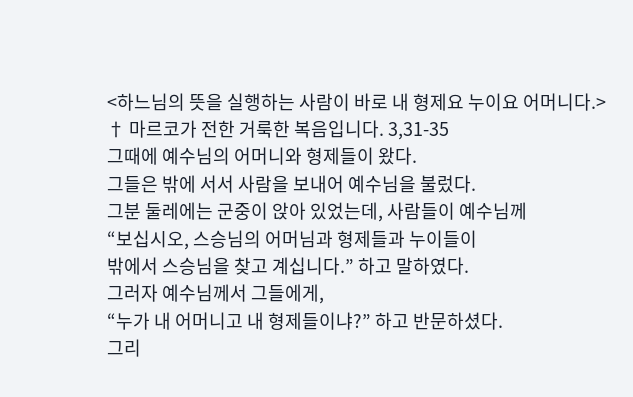<하느님의 뜻을 실행하는 사람이 바로 내 형제요 누이요 어머니다.>
† 마르코가 전한 거룩한 복음입니다. 3,31-35
그때에 예수님의 어머니와 형제들이 왔다.
그들은 밖에 서서 사람을 보내어 예수님을 불렀다.
그분 둘레에는 군중이 앉아 있었는데, 사람들이 예수님께
“보십시오, 스승님의 어머님과 형제들과 누이들이
밖에서 스승님을 찾고 계십니다.” 하고 말하였다.
그러자 예수님께서 그들에게,
“누가 내 어머니고 내 형제들이냐?” 하고 반문하셨다.
그리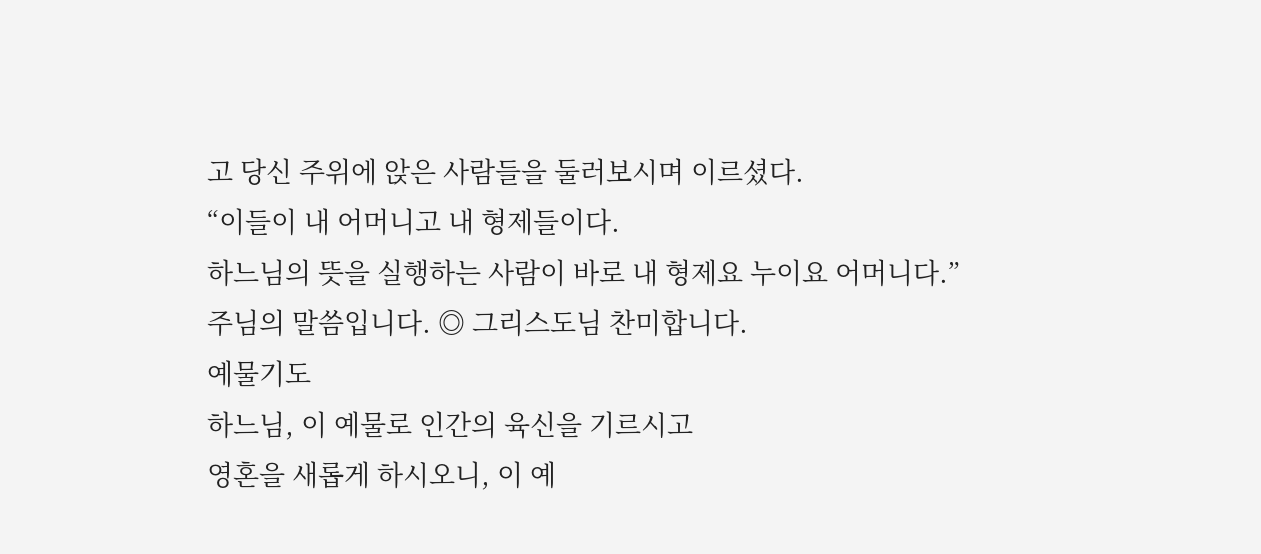고 당신 주위에 앉은 사람들을 둘러보시며 이르셨다.
“이들이 내 어머니고 내 형제들이다.
하느님의 뜻을 실행하는 사람이 바로 내 형제요 누이요 어머니다.”
주님의 말씀입니다. ◎ 그리스도님 찬미합니다.
예물기도
하느님, 이 예물로 인간의 육신을 기르시고
영혼을 새롭게 하시오니, 이 예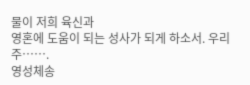물이 저희 육신과
영혼에 도움이 되는 성사가 되게 하소서. 우리 주…….
영성체송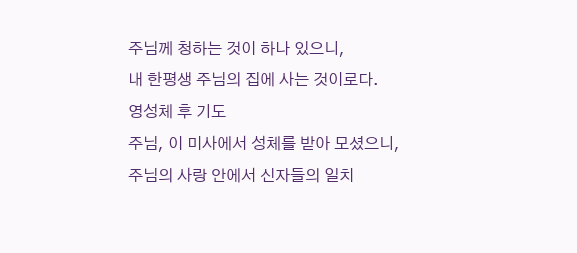주님께 청하는 것이 하나 있으니,
내 한평생 주님의 집에 사는 것이로다.
영성체 후 기도
주님, 이 미사에서 성체를 받아 모셨으니,
주님의 사랑 안에서 신자들의 일치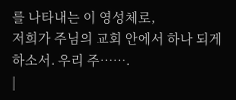를 나타내는 이 영성체로,
저희가 주님의 교회 안에서 하나 되게 하소서. 우리 주…….
|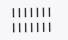| | | | | | | | | | | | | |